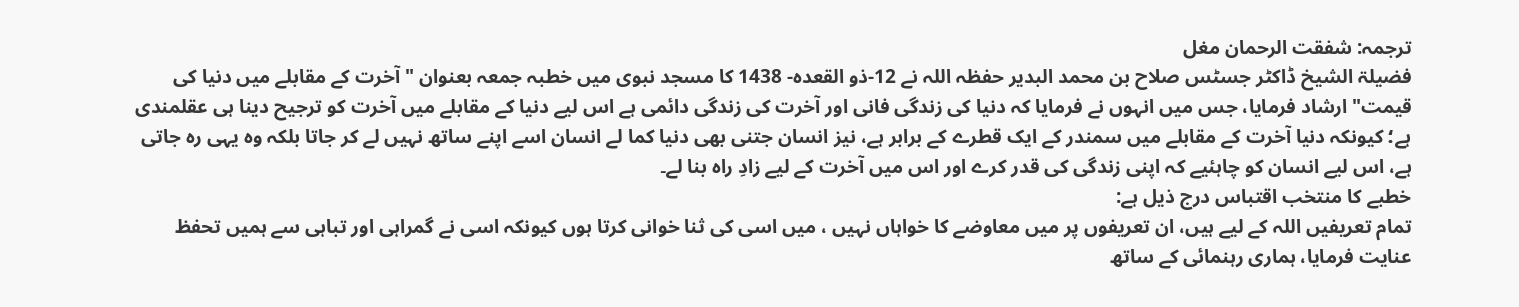ترجمہ: شفقت الرحمان مغل
فضیلۃ الشیخ ڈاکٹر جسٹس صلاح بن محمد البدیر حفظہ اللہ نے 12-ذو القعدہ- 1438 کا مسجد نبوی میں خطبہ جمعہ بعنوان "آخرت کے مقابلے میں دنیا کی قیمت" ارشاد فرمایا، جس میں انہوں نے فرمایا کہ دنیا کی زندگی فانی اور آخرت کی زندگی دائمی ہے اس لیے دنیا کے مقابلے میں آخرت کو ترجیح دینا ہی عقلمندی ہے؛ کیونکہ دنیا آخرت کے مقابلے میں سمندر کے ایک قطرے کے برابر ہے، نیز انسان جتنی بھی دنیا کما لے انسان اسے اپنے ساتھ نہیں لے کر جاتا بلکہ وہ یہی رہ جاتی ہے، اس لیے انسان کو چاہئیے کہ اپنی زندگی کی قدر کرے اور اس میں آخرت کے لیے زادِ راہ بنا لے۔
خطبے کا منتخب اقتباس درج ذیل ہے:
تمام تعریفیں اللہ کے لیے ہیں، ان تعریفوں پر میں معاوضے کا خواہاں نہیں ، میں اسی کی ثنا خوانی کرتا ہوں کیونکہ اسی نے گمراہی اور تباہی سے ہمیں تحفظ عنایت فرمایا، ہماری رہنمائی کے ساتھ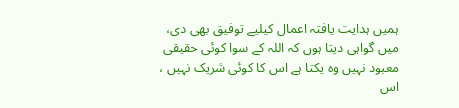ہمیں ہدایت یافتہ اعمال کیلیے توفیق بھی دی، میں گواہی دیتا ہوں کہ اللہ کے سوا کوئی حقیقی معبود نہیں وہ یکتا ہے اس کا کوئی شریک نہیں ، اس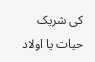کی شریک حیات یا اولاد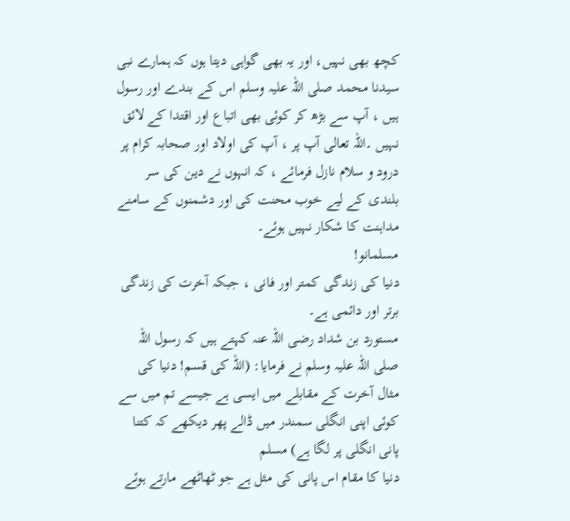کچھ بھی نہیں، اور یہ بھی گواہی دیتا ہوں کہ ہمارے نبی سیدنا محمد صلی اللہ علیہ وسلم اس کے بندے اور رسول ہیں ، آپ سے بڑھ کر کوئی بھی اتباع اور اقتدا کے لائق نہیں ۔اللہ تعالی آپ پر ، آپ کی اولاد اور صحابہ کرام پر درود و سلام نازل فرمائے ، کہ انہوں نے دین کی سر بلندی کے لیے خوب محنت کی اور دشمنوں کے سامنے مداہنت کا شکار نہیں ہوئے۔
مسلمانو!
دنیا کی زندگی کمتر اور فانی ، جبکہ آخرت کی زندگی برتر اور دائمی ہے۔
مستورد بن شداد رضی اللہ عنہ کہتے ہیں کہ رسول اللہ صلی اللہ علیہ وسلم نے فرمایا: (اللہ کی قسم! دنیا کی مثال آخرت کے مقابلے میں ایسی ہے جیسے تم میں سے کوئی اپنی انگلی سمندر میں ڈالے پھر دیکھے کہ کتنا پانی انگلی پر لگا ہے) مسلم
دنیا کا مقام اس پانی کی مثل ہے جو ٹھاٹھے مارتے ہوئے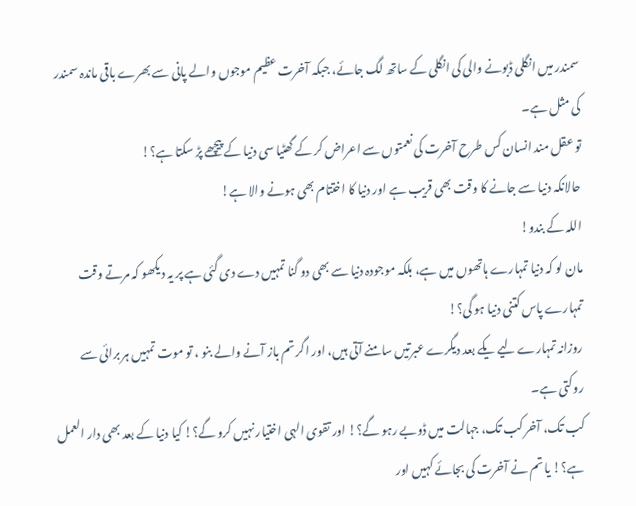سمندر میں انگلی ڈبونے والی کی انگلی کے ساتھ لگ جائے، جبکہ آخرت عظیم موجوں والے پانی سے بھرے باقی ماندہ سمندر کی مثل ہے۔
تو عقل مند انسان کس طرح آخرت کی نعمتوں سے اعراض کر کے گھٹیا سی دنیا کے پیچھے پڑ سکتا ہے؟!
حالانکہ دنیا سے جانے کا وقت بھی قریب ہے اور دنیا کا اختتام بھی ہونے والا ہے!
اللہ کے بندو!
مان لو کہ دنیا تمہارے ہاتھوں میں ہے، بلکہ موجودہ دنیا سے بھی دو گنا تمہیں دے دی گئی ہے پر یہ دیکھو کہ مرتے وقت تمہارے پاس کتنی دنیا ہو گی؟!
روزانہ تمہارے لیے یکے بعد دیگرے عبرتیں سامنے آتی ہیں، اور اگر تم باز آنے والے بنو ، تو موت تمہیں ہر برائی سے روکتی ہے۔
کب تک، آخر کب تک، جہالت میں ڈوبے رہو گے؟! اور تقوی الہی اختیار نہیں کرو گے؟! کیا دنیا کے بعد بھی دار العمل ہے؟! یا تم نے آخرت کی بجائے کہیں اور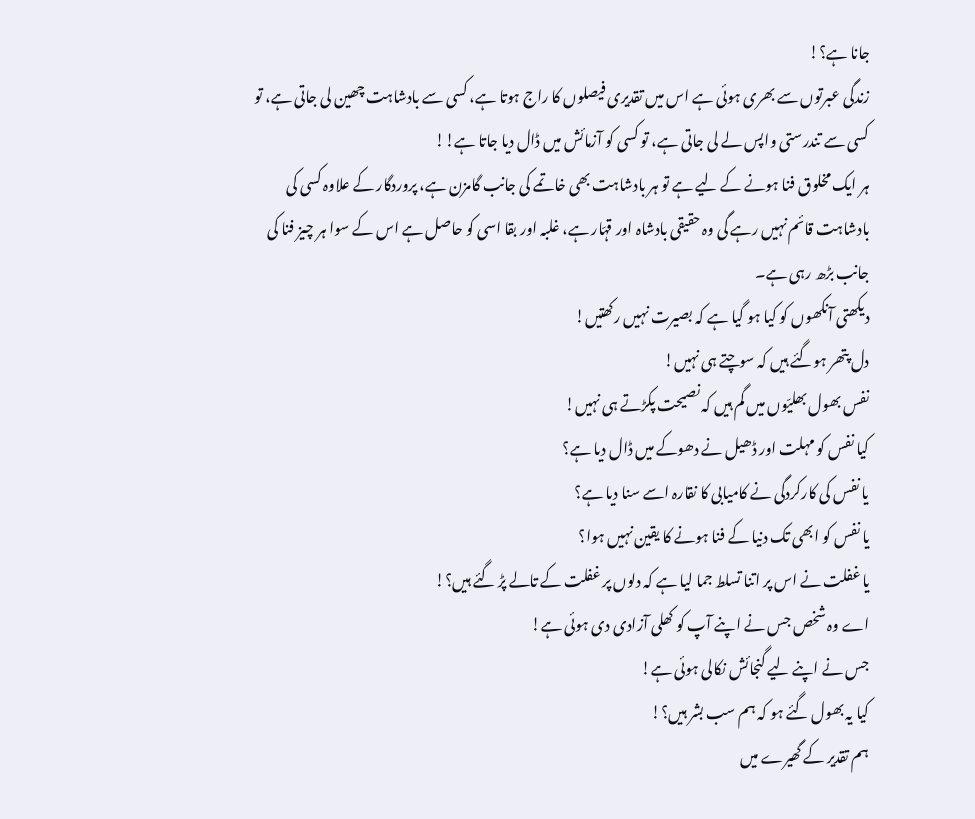جانا ہے؟!
زندگی عبرتوں سے بھری ہوئی ہے اس میں تقدیری فیصلوں کا راج ہوتا ہے، کسی سے بادشاہت چھین لی جاتی ہے، تو کسی سے تندرستی واپس لے لی جاتی ہے، تو کسی کو آزمائش میں ڈال دیا جاتا ہے!!
ہر ایک مخلوق فنا ہونے کے لیے ہے تو ہر بادشاہت بھی خاتمے کی جانب گامزن ہے، پروردگار کے علاوہ کسی کی بادشاہت قائم نہیں رہے گی وہ حقیقی بادشاہ اور قہّار ہے، غلبہ اور بقا اسی کو حاصل ہے اس کے سوا ہر چیز فنا کی جانب بڑھ رہی ہے۔
دیکھتی آنکھوں کو کیا ہو گیا ہے کہ بصیرت نہیں رکھتیں!
دل پتھر ہوگئے ہیں کہ سوچتے ہی نہیں!
نفس بھول بھلیّوں میں گم ہیں کہ نصیحت پکڑتے ہی نہیں!
کیا نفس کو مہلت اور ڈھیل نے دھوکے میں ڈال دیا ہے؟
یا نفس کی کارکردگی نے کامیابی کا نقارہ اسے سنا دیا ہے؟
یا نفس کو ابھی تک دنیا کے فنا ہونے کا یقین نہیں ہوا؟
یا غفلت نے اس پر اتنا تسلط جما لیا ہے کہ دلوں پر غفلت کے تالے پڑ گئے ہیں؟!
اے وہ شخص جس نے اپنے آپ کو کھلی آزادی دی ہوئی ہے!
جس نے اپنے لیے گنجائش نکالی ہوئی ہے!
کیا یہ بھول گئے ہو کہ ہم سب بشر ہیں؟!
ہم تقدیر کے گھیرے میں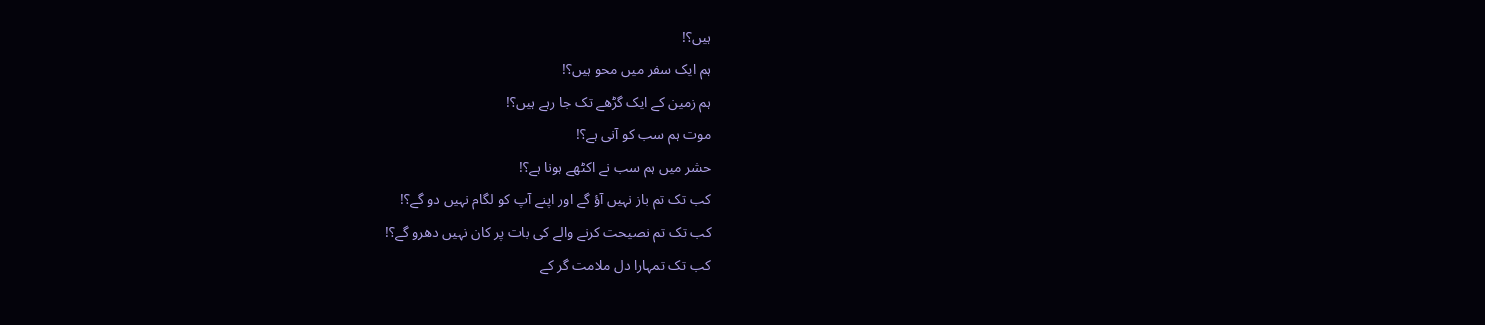ہیں؟!
ہم ایک سفر میں محو ہیں؟!
ہم زمین کے ایک گڑھے تک جا رہے ہیں؟!
موت ہم سب کو آنی ہے؟!
حشر میں ہم سب نے اکٹھے ہونا ہے؟!
کب تک تم باز نہیں آؤ گے اور اپنے آپ کو لگام نہیں دو گے؟!
کب تک تم نصیحت کرنے والے کی بات پر کان نہیں دھرو گے؟!
کب تک تمہارا دل ملامت گر کے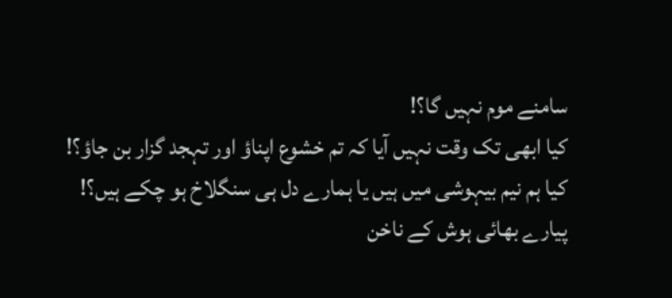سامنے موم نہیں گا؟!
کیا ابھی تک وقت نہیں آیا کہ تم خشوع اپناؤ اور تہجد گزار بن جاؤ؟!
کیا ہم نیم بیہوشی میں ہیں یا ہمارے دل ہی سنگلاخ ہو چکے ہیں؟!
پیارے بھائی ہوش کے ناخن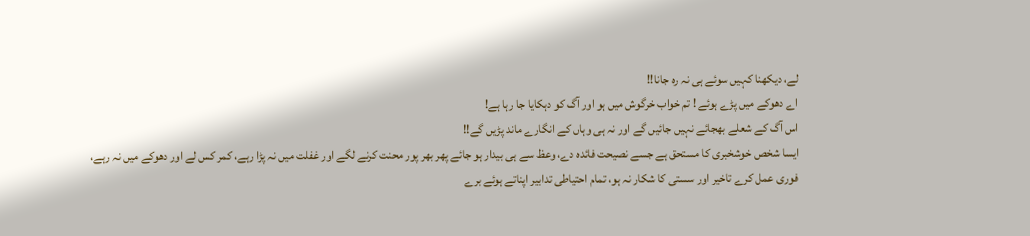لے، دیکھنا کہیں سوئے ہی نہ رہ جانا!!
اے دھوکے میں پڑے ہوئے ! تم خواب خرگوش میں ہو اور آگ کو دہکایا جا رہا ہے!
اس آگ کے شعلے بھجائے نہیں جائیں گے اور نہ ہی وہاں کے انگارے ماند پڑیں گے!!
ایسا شخص خوشخبری کا مستحق ہے جسے نصیحت فائدہ دے، وعظ سے ہی بیدار ہو جائے پھر بھر پور محنت کرنے لگے اور غفلت میں نہ پڑا رہے، کمر کس لے اور دھوکے میں نہ رہے، فوری عمل کرے تاخیر اور سستی کا شکار نہ ہو، تمام احتیاطی تدابیر اپناتے ہوئے برے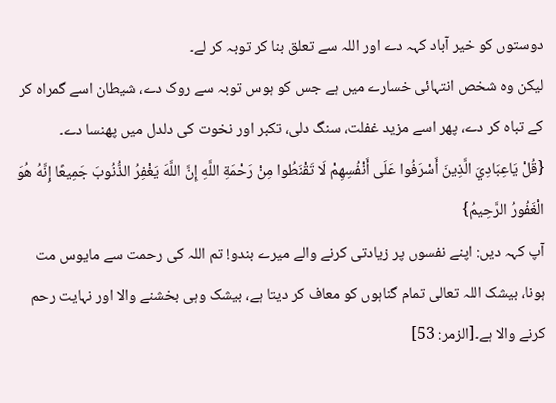دوستوں کو خیر آباد کہہ دے اور اللہ سے تعلق بنا کر توبہ کر لے۔
لیکن وہ شخص انتہائی خسارے میں ہے جس کو ہوس توبہ سے روک دے، شیطان اسے گمراہ کر کے تباہ کر دے، پھر اسے مزید غفلت، سنگ دلی، تکبر اور نخوت کی دلدل میں پھنسا دے۔
{قُلْ يَاعِبَادِيَ الَّذِينَ أَسْرَفُوا عَلَى أَنْفُسِهِمْ لَا تَقْنَطُوا مِنْ رَحْمَةِ اللَّهِ إِنَّ اللَّهَ يَغْفِرُ الذُّنُوبَ جَمِيعًا إِنَّهُ هُوَ الْغَفُورُ الرَّحِيمُ}
آپ کہہ دیں: اپنے نفسوں پر زیادتی کرنے والے میرے بندو! تم اللہ کی رحمت سے مایوس مت ہونا، بیشک اللہ تعالی تمام گناہوں کو معاف کر دیتا ہے، بیشک وہی بخشنے والا اور نہایت رحم کرنے والا ہے۔[الزمر: 53]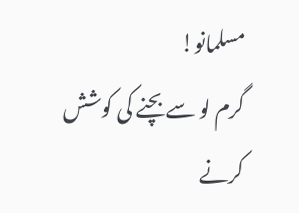مسلمانو!
گرم لو سے بچنے کی کوشش کرنے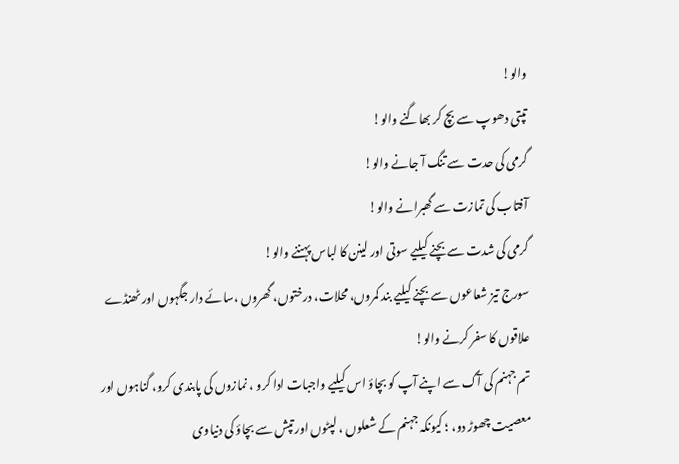والو!
تپتی دھوپ سے بچ کر بھاگنے والو!
گرمی کی حدت سے تنگ آ جانے والو!
آفتاب کی تمازت سے گھبرانے والو!
گرمی کی شدت سے بچنے کیلیے سوتی اور لینن کا لباس پہننے والو!
سورج تیز شعاعوں سے بچنے کیلیے بند کمروں، محلات، درختوں، گھروں ،سائے دار جگہوں اور ٹھنڈے علاقوں کا سفر کرنے والو!
تم جہنم کی آگ سے اپنے آپ کو بچاؤ اس کیلیے واجبات ادا کرو ، نمازوں کی پابندی کرو، گناہوں اور معصیت چھوڑ دو، ؛ کیونکہ جہنم کے شعلوں ، لپٹوں اور تپش سے بچاؤ کی دنیاوی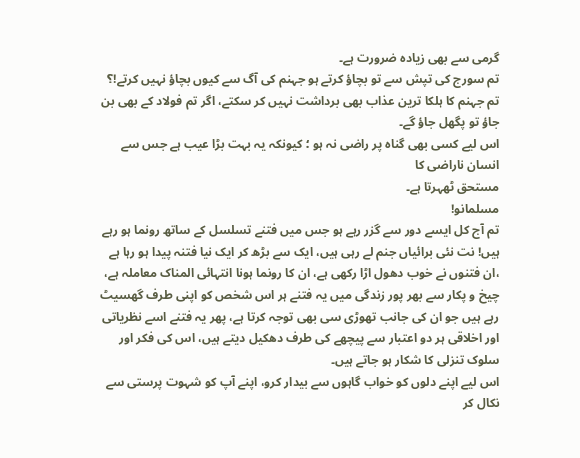گرمی سے بھی زیادہ ضرورت ہے۔
تم سورج کی تپش سے تو بچاؤ کرتے ہو جہنم کی آگ سے کیوں بچاؤ نہیں کرتے!؟
تم جہنم کا ہلکا ترین عذاب بھی برداشت نہیں کر سکتے، اگر تم فولاد کے بھی بن جاؤ تو پگھل جاؤ گے۔
اس لیے کسی بھی گناہ پر راضی نہ ہو ؛ کیونکہ یہ بہت بڑا عیب ہے جس سے انسان ناراضی کا
مستحق ٹھہرتا ہے۔
مسلمانو!
تم آج کل ایسے دور سے گزر رہے ہو جس میں فتنے تسلسل کے ساتھ رونما ہو رہے ہیں! نت نئی برائیاں جنم لے رہی ہیں، ایک سے بڑھ کر ایک نیا فتنہ پیدا ہو رہا ہے ،ان فتنوں نے خوب دھول اڑا رکھی ہے، ان کا رونما ہونا انتہائی المناک معاملہ ہے، چیخ و پکار سے بھر پور زندگی میں یہ فتنے ہر اس شخص کو اپنی طرف گھسیٹ رہے ہیں جو ان کی جانب تھوڑی سی بھی توجہ کرتا ہے، پھر یہ فتنے اسے نظریاتی اور اخلاقی ہر دو اعتبار سے پیچھے کی طرف دھکیل دیتے ہیں، اس کی فکر اور سلوک تنزلی کا شکار ہو جاتے ہیں۔
اس لیے اپنے دلوں کو خواب گاہوں سے بیدار کرو، اپنے آپ کو شہوت پرستی سے نکال کر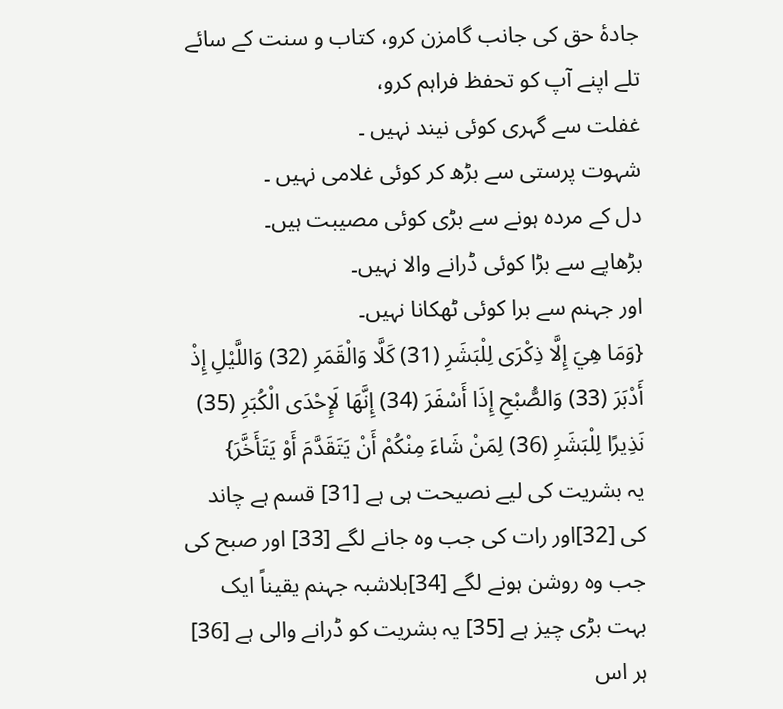جادۂ حق کی جانب گامزن کرو، کتاب و سنت کے سائے تلے اپنے آپ کو تحفظ فراہم کرو،
غفلت سے گہری کوئی نیند نہیں ۔
شہوت پرستی سے بڑھ کر کوئی غلامی نہیں ۔
دل کے مردہ ہونے سے بڑی کوئی مصیبت ہیں۔
بڑھاپے سے بڑا کوئی ڈرانے والا نہیں۔
اور جہنم سے برا کوئی ٹھکانا نہیں۔
{وَمَا هِيَ إِلَّا ذِكْرَى لِلْبَشَرِ (31) كَلَّا وَالْقَمَرِ (32) وَاللَّيْلِ إِذْ أَدْبَرَ (33) وَالصُّبْحِ إِذَا أَسْفَرَ (34) إِنَّهَا لَإِحْدَى الْكُبَرِ (35) نَذِيرًا لِلْبَشَرِ (36) لِمَنْ شَاءَ مِنْكُمْ أَنْ يَتَقَدَّمَ أَوْ يَتَأَخَّرَ}
یہ بشریت کی لیے نصیحت ہی ہے [31] قسم ہے چاند کی [32]اور رات کی جب وہ جانے لگے [33] اور صبح کی جب وہ روشن ہونے لگے [34]بلاشبہ جہنم یقیناً ایک بہت بڑی چیز ہے [35] یہ بشریت کو ڈرانے والی ہے [36] ہر اس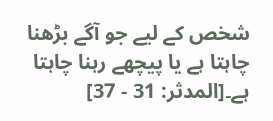شخص کے لیے جو آگے بڑھنا چاہتا ہے یا پیچھے رہنا چاہتا ہے۔[المدثر: 31 - 37]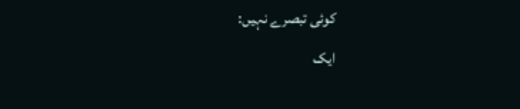کوئی تبصرے نہیں:
ایک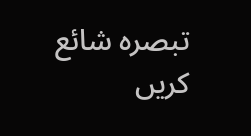تبصرہ شائع کریں